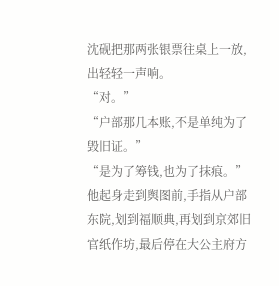沈砚把那两张银票往桌上一放,出轻轻一声响。
“对。”
“户部那几本账,不是单纯为了毁旧证。”
“是为了筹钱,也为了抹痕。”
他起身走到舆图前,手指从户部东院,划到福顺典,再划到京郊旧官纸作坊,最后停在大公主府方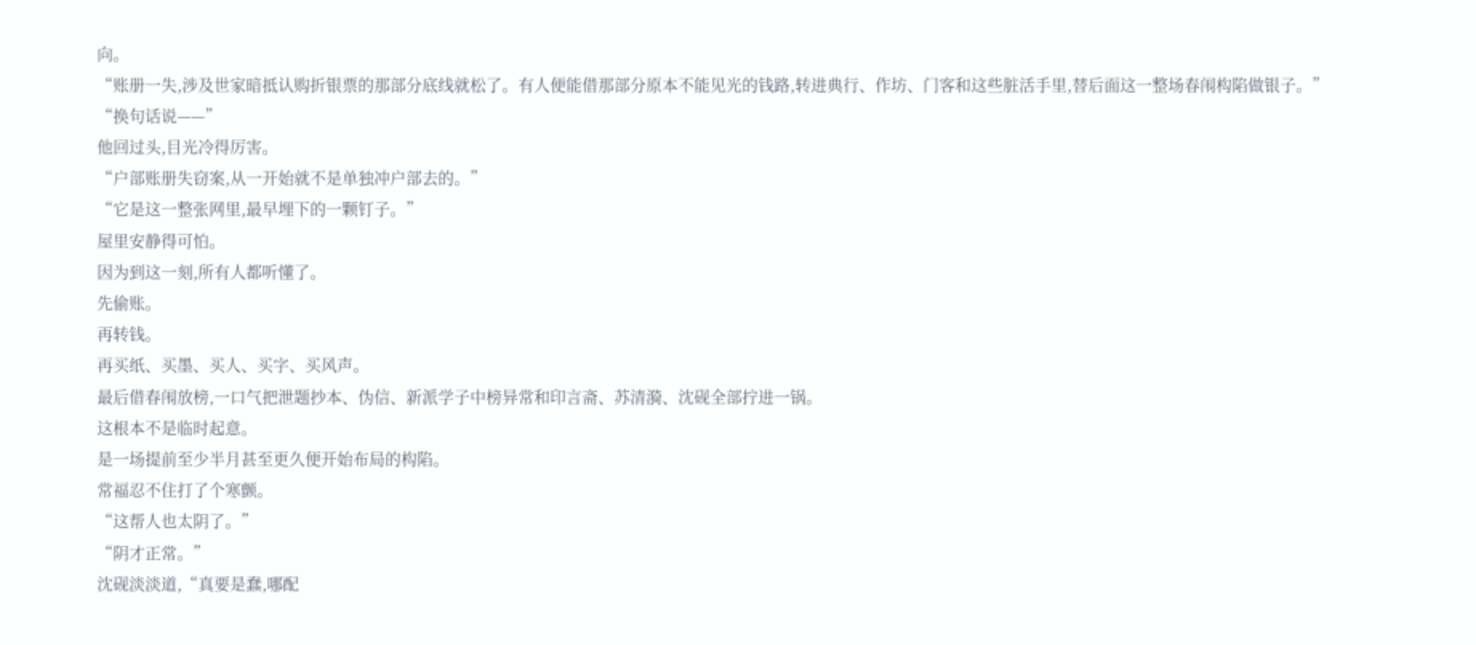向。
“账册一失,涉及世家暗抵认购折银票的那部分底线就松了。有人便能借那部分原本不能见光的钱路,转进典行、作坊、门客和这些脏活手里,替后面这一整场春闱构陷做银子。”
“换句话说——”
他回过头,目光冷得厉害。
“户部账册失窃案,从一开始就不是单独冲户部去的。”
“它是这一整张网里,最早埋下的一颗钉子。”
屋里安静得可怕。
因为到这一刻,所有人都听懂了。
先偷账。
再转钱。
再买纸、买墨、买人、买字、买风声。
最后借春闱放榜,一口气把泄题抄本、伪信、新派学子中榜异常和印言斋、苏清漪、沈砚全部拧进一锅。
这根本不是临时起意。
是一场提前至少半月甚至更久便开始布局的构陷。
常福忍不住打了个寒颤。
“这帮人也太阴了。”
“阴才正常。”
沈砚淡淡道,“真要是蠢,哪配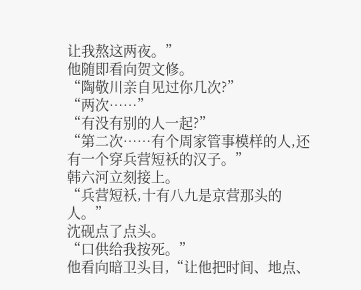让我熬这两夜。”
他随即看向贺文修。
“陶敬川亲自见过你几次?”
“两次……”
“有没有别的人一起?”
“第二次……有个周家管事模样的人,还有一个穿兵营短袄的汉子。”
韩六河立刻接上。
“兵营短袄,十有八九是京营那头的人。”
沈砚点了点头。
“口供给我按死。”
他看向暗卫头目,“让他把时间、地点、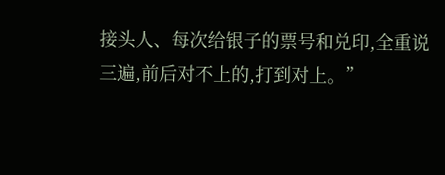接头人、每次给银子的票号和兑印,全重说三遍,前后对不上的,打到对上。”